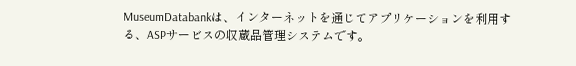MuseumDatabankは、インターネットを通じてアプリケーションを利用する、ASPサービスの収蔵品管理システムです。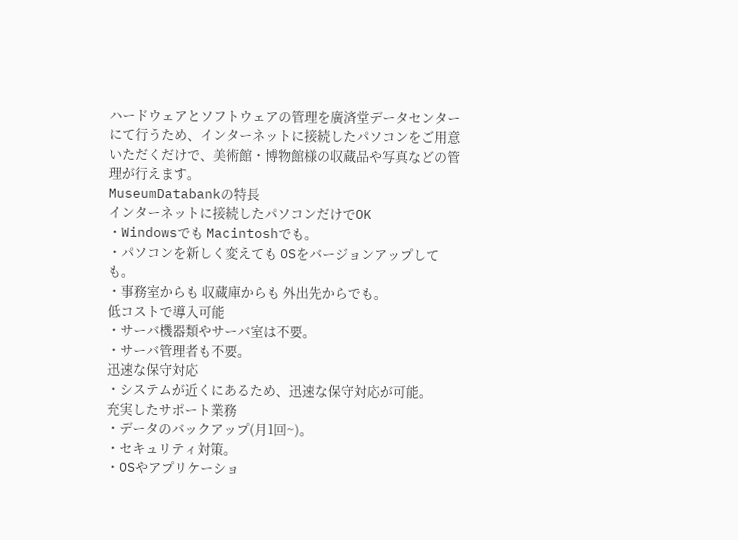ハードウェアとソフトウェアの管理を廣済堂データセンターにて行うため、インターネットに接続したパソコンをご用意いただくだけで、美術館・博物館様の収蔵品や写真などの管理が行えます。
MuseumDatabankの特長
インターネットに接続したパソコンだけでOK
・Windowsでも Macintoshでも。
・パソコンを新しく変えても OSをバージョンアップしても。
・事務室からも 収蔵庫からも 外出先からでも。
低コストで導入可能
・サーバ機器類やサーバ室は不要。
・サーバ管理者も不要。
迅速な保守対応
・システムが近くにあるため、迅速な保守対応が可能。
充実したサポート業務
・データのバックアップ(月1回~)。
・セキュリティ対策。
・OSやアプリケーショ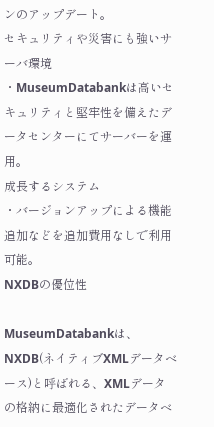ンのアップデート。
セキュリティや災害にも強いサーバ環境
・MuseumDatabankは高いセキュリティと堅牢性を備えたデータセンターにてサーバーを運用。
成長するシステム
・バージョンアップによる機能追加などを追加費用なしで利用可能。
NXDBの優位性

MuseumDatabankは、NXDB(ネイティブXMLデータベース)と呼ばれる、XMLデータの格納に最適化されたデータベ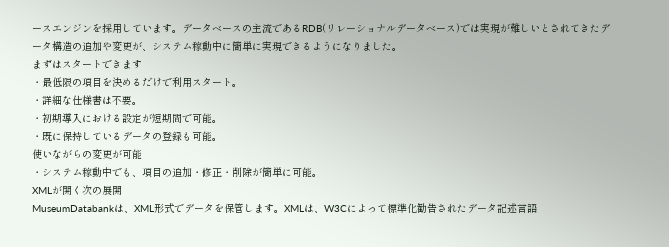ースエンジンを採用しています。データベースの主流であるRDB(リレーショナルデータベース)では実現が難しいとされてきたデータ構造の追加や変更が、システム稼動中に簡単に実現できるようになりました。
まずはスタートできます
・最低限の項目を決めるだけで利用スタート。
・詳細な仕様書は不要。
・初期導入における設定が短期間で可能。
・既に保持しているデータの登録も可能。
使いながらの変更が可能
・システム稼動中でも、項目の追加・修正・削除が簡単に可能。
XMLが開く次の展開
MuseumDatabankは、XML形式でデータを保管します。XMLは、W3Cによって標準化勧告されたデータ記述言語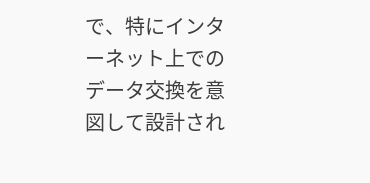で、特にインターネット上でのデータ交換を意図して設計され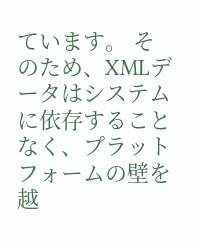ています。 そのため、XMLデータはシステムに依存することなく、プラットフォームの壁を越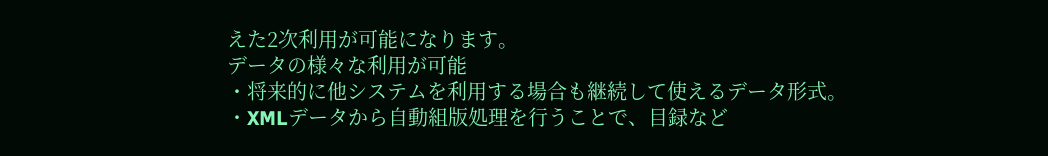えた2次利用が可能になります。
データの様々な利用が可能
・将来的に他システムを利用する場合も継続して使えるデータ形式。
・XMLデータから自動組版処理を行うことで、目録など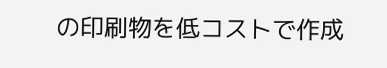の印刷物を低コストで作成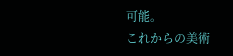可能。
これからの美術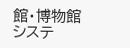館・博物館システ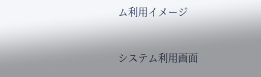ム利用イメージ

システム利用画面